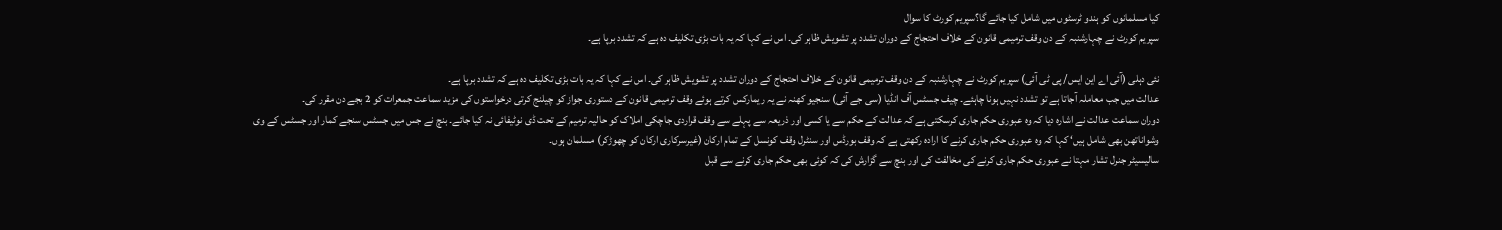کیا مسلمانوں کو ہندو ٹرسٹوں میں شامل کیا جائے گا؟سپریم کورٹ کا سوال
سپریم کورٹ نے چہارشنبہ کے دن وقف ترمیمی قانون کے خلاف احتجاج کے دوران تشدد پر تشویش ظاہر کی۔ اس نے کہا کہ یہ بات بڑی تکلیف دہ ہے کہ تشدد برپا ہے۔

نئی دہلی (آئی اے این ایس/ پی ٹی آئی) سپریم کورٹ نے چہارشنبہ کے دن وقف ترمیمی قانون کے خلاف احتجاج کے دوران تشدد پر تشویش ظاہر کی۔ اس نے کہا کہ یہ بات بڑی تکلیف دہ ہے کہ تشدد برپا ہے۔
عدالت میں جب معاملہ آجاتا ہے تو تشدد نہیں ہونا چاہئے۔ چیف جسٹس آف انڈیا (سی جے آئی) سنجیو کھنہ نے یہ ریمارکس کرتے ہوئے وقف ترمیمی قانون کے دستوری جواز کو چیلنج کرتی درخواستوں کی مزید سماعت جمعرات کو 2 بجے دن مقرر کی۔
دوران سماعت عدالت نے اشارہ دیا کہ وہ عبوری حکم جاری کرسکتی ہے کہ عدالت کے حکم سے یا کسی اور ذریعہ سے پہلے سے وقف قراردی جاچکی املاک کو حالیہ ترمیم کے تحت ڈی نوٹیفائی نہ کیا جائے۔ بنچ نے جس میں جسٹس سنجے کمار اور جسٹس کے وی وشواناتھن بھی شامل ہیں‘ کہا کہ وہ عبوری حکم جاری کرنے کا ارادہ رکھتی ہے کہ وقف بورڈس اور سنٹرل وقف کونسل کے تمام ارکان (غیرسرکاری ارکان کو چھوڑکر) مسلمان ہوں۔
سالیسیٹر جنرل تشار مہتا نے عبوری حکم جاری کرنے کی مخالفت کی اور بنچ سے گزارش کی کہ کوئی بھی حکم جاری کرنے سے قبل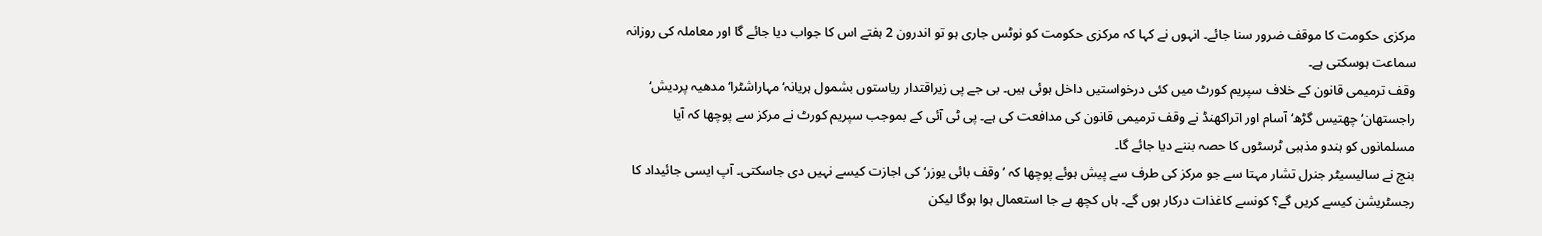مرکزی حکومت کا موقف ضرور سنا جائے۔ انہوں نے کہا کہ مرکزی حکومت کو نوٹس جاری ہو تو اندرون 2 ہفتے اس کا جواب دیا جائے گا اور معاملہ کی روزانہ سماعت ہوسکتی ہے۔
وقف ترمیمی قانون کے خلاف سپریم کورٹ میں کئی درخواستیں داخل ہوئی ہیں۔ بی جے پی زیراقتدار ریاستوں بشمول ہریانہ‘ مہاراشٹرا‘ مدھیہ پردیش‘ راجستھان‘ چھتیس گڑھ‘ آسام اور اتراکھنڈ نے وقف ترمیمی قانون کی مدافعت کی ہے۔ پی ٹی آئی کے بموجب سپریم کورٹ نے مرکز سے پوچھا کہ آیا مسلمانوں کو ہندو مذہبی ٹرسٹوں کا حصہ بننے دیا جائے گا۔
بنچ نے سالیسیٹر جنرل تشار مہتا سے جو مرکز کی طرف سے پیش ہوئے پوچھا کہ ’وقف بائی یوزر‘ کی اجازت کیسے نہیں دی جاسکتی۔ آپ ایسی جائیداد کا رجسٹریشن کیسے کریں گے؟ کونسے کاغذات درکار ہوں گے۔ ہاں کچھ بے جا استعمال ہوا ہوگا لیکن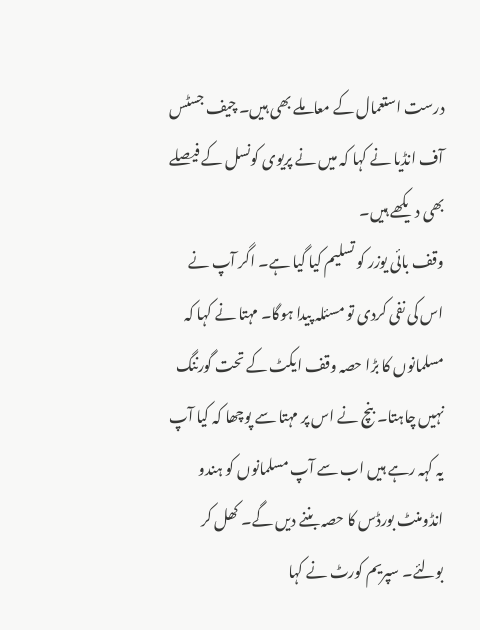درست استعمال کے معاملے بھی ہیں۔ چیف جسٹس آف انڈیا نے کہا کہ میں نے پریوی کونسل کے فیصلے بھی دیکھے ہیں۔
وقف بائی یوزر کو تسلیم کیا گیا ہے۔ اگر آپ نے اس کی نفی کردی تو مسئلہ پیدا ہوگا۔ مہتا نے کہا کہ مسلمانوں کا بڑا حصہ وقف ایکٹ کے تحت گورننگ نہیں چاہتا۔ بنچ نے اس پر مہتا سے پوچھا کہ کیا آپ یہ کہہ رہے ہیں اب سے آپ مسلمانوں کو ہندو انڈومنٹ بورڈس کا حصہ بننے دیں گے۔ کھل کر بولئے۔ سپریم کورٹ نے کہا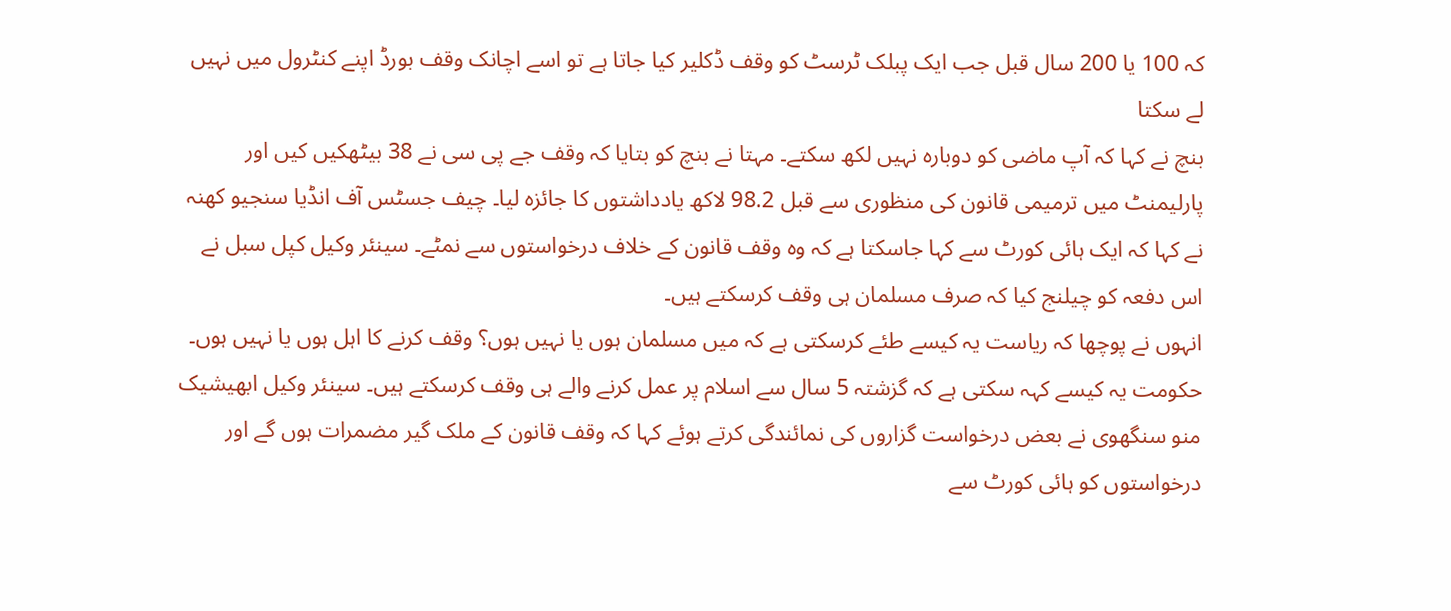کہ 100 یا 200 سال قبل جب ایک پبلک ٹرسٹ کو وقف ڈکلیر کیا جاتا ہے تو اسے اچانک وقف بورڈ اپنے کنٹرول میں نہیں لے سکتا
بنچ نے کہا کہ آپ ماضی کو دوبارہ نہیں لکھ سکتے۔ مہتا نے بنچ کو بتایا کہ وقف جے پی سی نے 38 بیٹھکیں کیں اور پارلیمنٹ میں ترمیمی قانون کی منظوری سے قبل 98.2 لاکھ یادداشتوں کا جائزہ لیا۔ چیف جسٹس آف انڈیا سنجیو کھنہ نے کہا کہ ایک ہائی کورٹ سے کہا جاسکتا ہے کہ وہ وقف قانون کے خلاف درخواستوں سے نمٹے۔ سینئر وکیل کپل سبل نے اس دفعہ کو چیلنج کیا کہ صرف مسلمان ہی وقف کرسکتے ہیں۔
انہوں نے پوچھا کہ ریاست یہ کیسے طئے کرسکتی ہے کہ میں مسلمان ہوں یا نہیں ہوں؟ وقف کرنے کا اہل ہوں یا نہیں ہوں۔ حکومت یہ کیسے کہہ سکتی ہے کہ گزشتہ 5 سال سے اسلام پر عمل کرنے والے ہی وقف کرسکتے ہیں۔ سینئر وکیل ابھیشیک منو سنگھوی نے بعض درخواست گزاروں کی نمائندگی کرتے ہوئے کہا کہ وقف قانون کے ملک گیر مضمرات ہوں گے اور درخواستوں کو ہائی کورٹ سے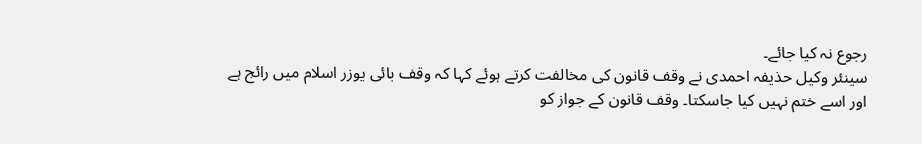رجوع نہ کیا جائے۔
سینئر وکیل حذیفہ احمدی نے وقف قانون کی مخالفت کرتے ہوئے کہا کہ وقف بائی یوزر اسلام میں رائج ہے اور اسے ختم نہیں کیا جاسکتا۔ وقف قانون کے جواز کو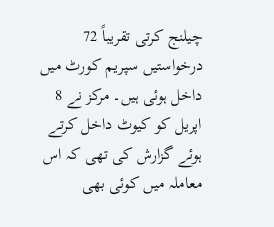چیلنج کرتی تقریباً 72 درخواستیں سپریم کورٹ میں داخل ہوئی ہیں۔ مرکز نے 8 اپریل کو کیوٹ داخل کرتے ہوئے گزارش کی تھی کہ اس معاملہ میں کوئی بھی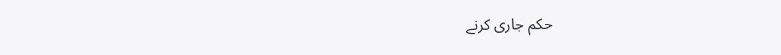حکم جاری کرنے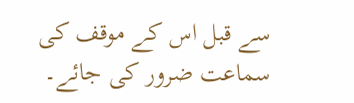سے قبل اس کے موقف کی سماعت ضرور کی جائے۔